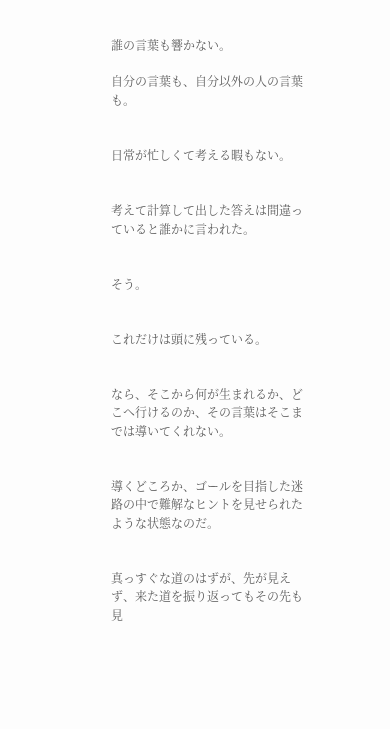誰の言葉も響かない。

自分の言葉も、自分以外の人の言葉も。


日常が忙しくて考える暇もない。


考えて計算して出した答えは間違っていると誰かに言われた。


そう。


これだけは頭に残っている。


なら、そこから何が生まれるか、どこへ行けるのか、その言葉はそこまでは導いてくれない。


導くどころか、ゴールを目指した迷路の中で難解なヒントを見せられたような状態なのだ。


真っすぐな道のはずが、先が見えず、来た道を振り返ってもその先も見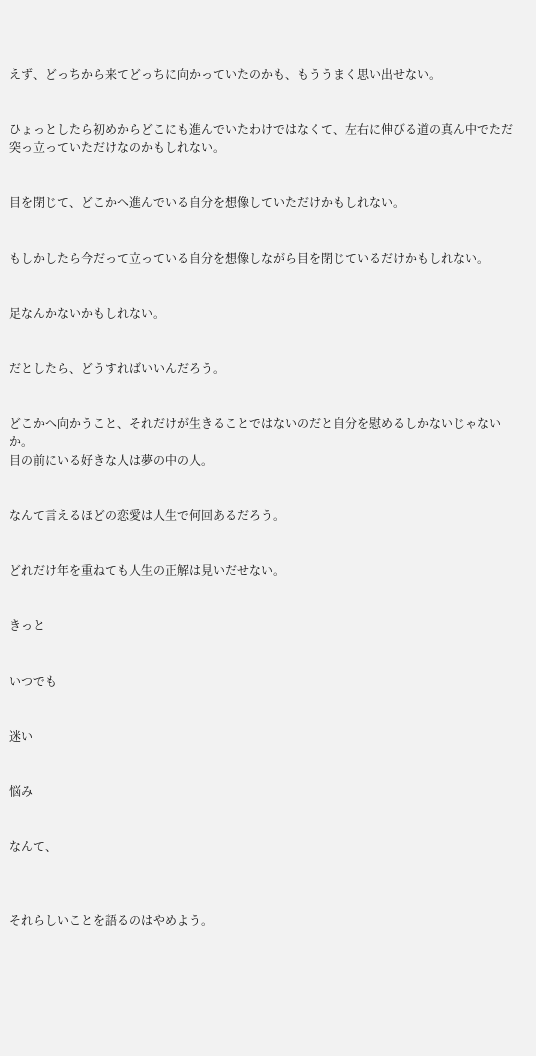えず、どっちから来てどっちに向かっていたのかも、もううまく思い出せない。


ひょっとしたら初めからどこにも進んでいたわけではなくて、左右に伸びる道の真ん中でただ突っ立っていただけなのかもしれない。


目を閉じて、どこかへ進んでいる自分を想像していただけかもしれない。


もしかしたら今だって立っている自分を想像しながら目を閉じているだけかもしれない。


足なんかないかもしれない。


だとしたら、どうすればいいんだろう。


どこかへ向かうこと、それだけが生きることではないのだと自分を慰めるしかないじゃないか。
目の前にいる好きな人は夢の中の人。


なんて言えるほどの恋愛は人生で何回あるだろう。


どれだけ年を重ねても人生の正解は見いだせない。


きっと


いつでも


迷い


悩み


なんて、



それらしいことを語るのはやめよう。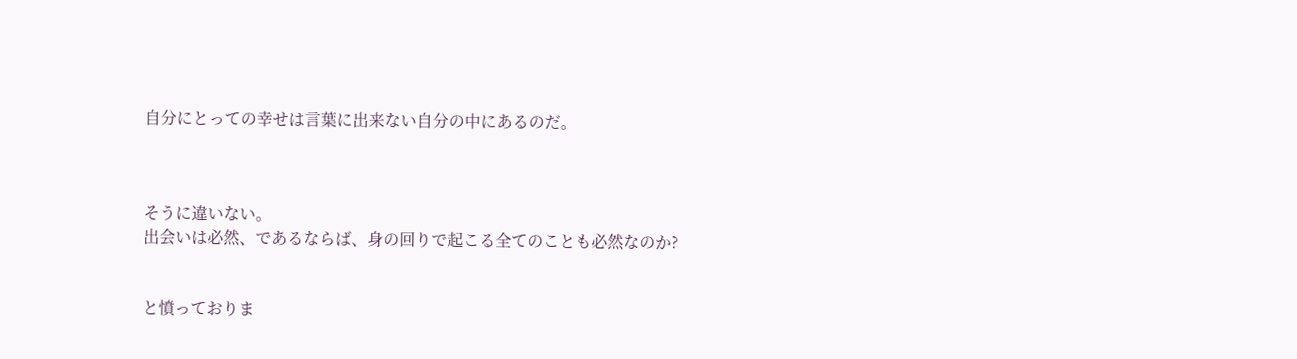自分にとっての幸せは言葉に出来ない自分の中にあるのだ。



そうに違いない。
出会いは必然、であるならば、身の回りで起こる全てのことも必然なのか?


と憤っておりま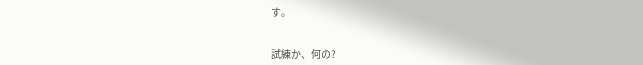す。


試練か、何の?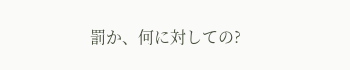罰か、何に対しての?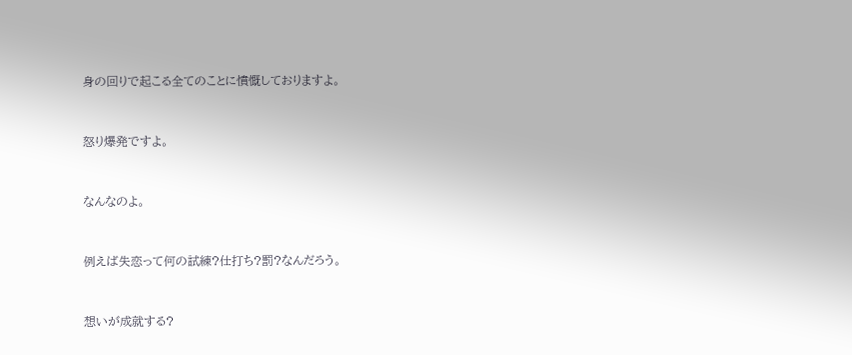身の回りで起こる全てのことに憤慨しておりますよ。


怒り爆発ですよ。


なんなのよ。


例えば失恋って何の試練?仕打ち?罰?なんだろう。


想いが成就する?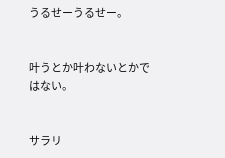うるせーうるせー。


叶うとか叶わないとかではない。


サラリ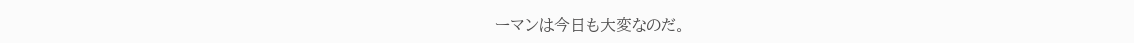ーマンは今日も大変なのだ。